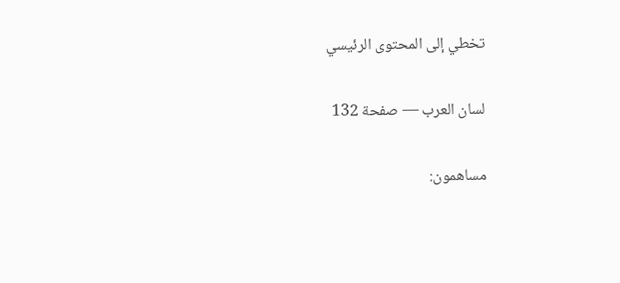تخطي إلى المحتوى الرئيسي

لسان العرب — صفحة 132

مساهمون: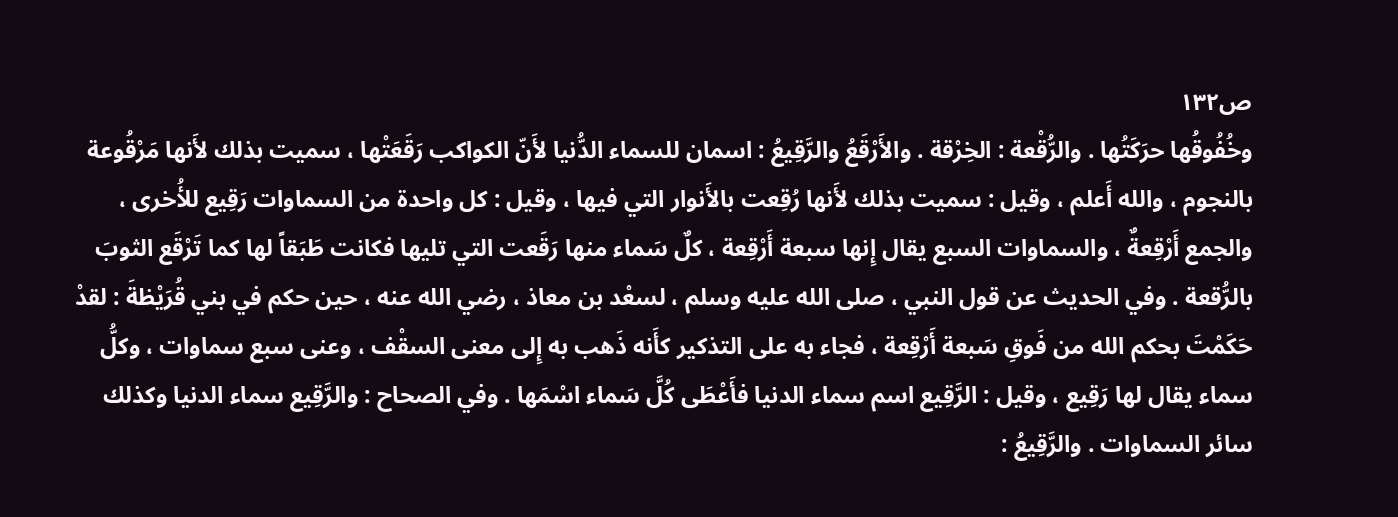ص١٣٢
وخُفُوقُها حرَكَتُها . والرُّقْعة : الخِرْقة . والأَرْقَعُ والرَّقِيعُ : اسمان للسماء الدُّنيا لأَنّ الكواكب رَقَعَتْها ، سميت بذلك لأَنها مَرْقُوعة بالنجوم ، والله أَعلم ، وقيل : سميت بذلك لأَنها رُقِعت بالأَنوار التي فيها ، وقيل : كل واحدة من السماوات رَقِيع للأُخرى ، والجمع أَرْقِعةٌ ، والسماوات السبع يقال إِنها سبعة أَرْقِعة ، كلٌ سَماء منها رَقَعت التي تليها فكانت طَبَقاً لها كما تَرْقَع الثوبَ بالرُّقعة . وفي الحديث عن قول النبي ، صلى الله عليه وسلم ، لسعْد بن معاذ ، رضي الله عنه ، حين حكم في بني قُرَيْظةَ : لقدْ حَكَمْتَ بحكم الله من فَوقِ سَبعة أَرْقِعة ، فجاء به على التذكير كأَنه ذَهب به إِلى معنى السقْف ، وعنى سبع سماوات ، وكلُّ سماء يقال لها رَقِيع ، وقيل : الرَّقِيع اسم سماء الدنيا فأَعْطَى كُلَّ سَماء اسْمَها . وفي الصحاح : والرَّقِيع سماء الدنيا وكذلك سائر السماوات . والرَّقِيعُ :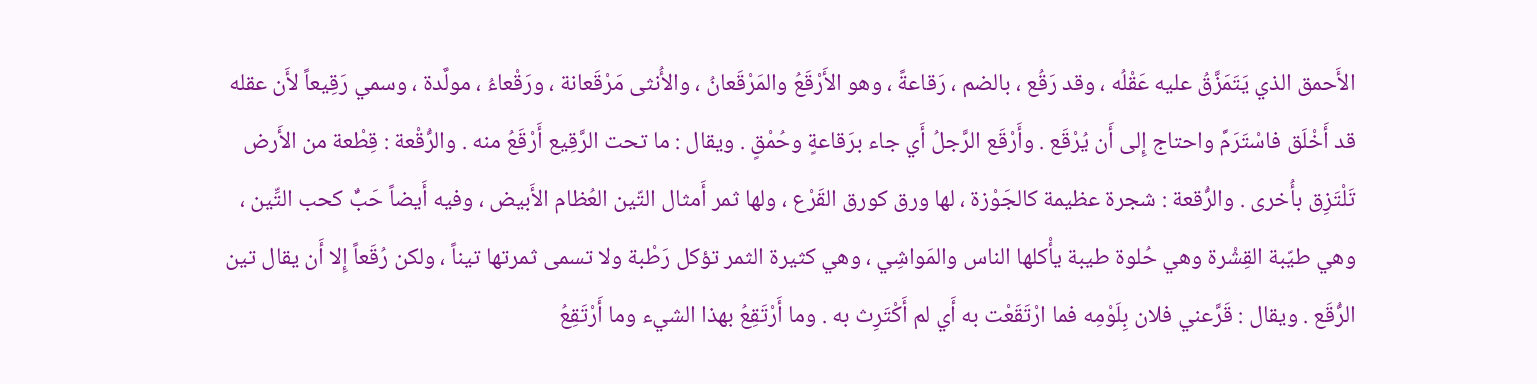الأَحمق الذي يَتَمَزَّقُ عليه عَقْلُه ، وقد رَقُع ، بالضم ، رَقاعةً ، وهو الأَرْقَعُ والمَرْقَعانُ ، والأُنثى مَرْقَعانة ، ورَقْعاءُ ، مولَّدة ، وسمي رَقِيعاً لأَن عقله قد أَخْلَق فاسْتَرَمَّ واحتاج إِلى أَن يُرْقَع . وأَرْقَع الرَّجلُ أَي جاء برَقاعةٍ وحُمْقٍ . ويقال : ما تحت الرَّقِيع أَرْقَعُ منه . والرُّقْعة : قِطْعة من الأَرض تَلْتَزِق بأُخرى . والرُّقعة : شجرة عظيمة كالجَوْزة ، لها ورق كورق القَرْع ، ولها ثمر أَمثال التّين العُظام الأَبيض ، وفيه أَيضاً حَبٌّ كحب التِّين ، وهي طيّبة القِشْرة وهي حُلوة طيبة يأْكلها الناس والمَواشِي ، وهي كثيرة الثمر تؤكل رَطْبة ولا تسمى ثمرتها تيناً ، ولكن رُقَعاً إِلا أَن يقال تين الرُّقَع . ويقال : قَرَّعني فلان بِلَوْمِه فما ارْتَقَعْت به أَي لم أَكْتَرِث به . وما أَرْتَقِعُ بهذا الشيء وما أَرْتَقِعُ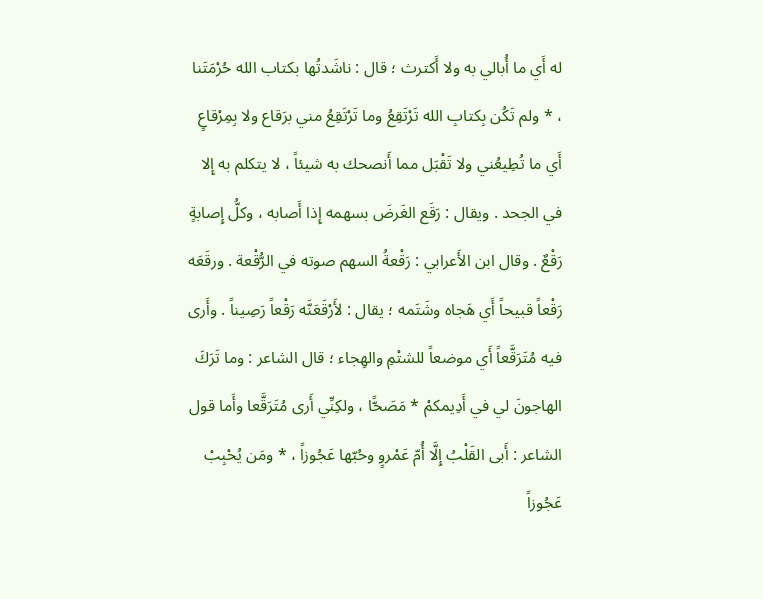له أَي ما أُبالي به ولا أَكترث ؛ قال : ناشَدتُها بكتاب الله حُرْمَتَنا ، * ولم تَكُن بِكتابِ الله تَرْتَقِعُ وما تَرْتَقِعُ مني برَقاع ولا بِمِرْقاعٍ أَي ما تُطِيعُني ولا تَقْبَل مما أَنصحك به شيئاً ، لا يتكلم به إِلا في الجحد . ويقال : رَقَع الغَرضَ بسهمه إِذا أَصابه ، وكلُّ إِصابةٍ رَقْعٌ . وقال ابن الأَعرابي : رَقْعةُ السهم صوته في الرُّقْعة . ورقَعَه رَقْعاً قبيحاً أَي هَجاه وشَتَمه ؛ يقال : لأَرْقَعَنَّه رَقْعاً رَصِيناً . وأَرى فيه مُتَرَقَّعاً أَي موضعاً للشتْمِ والهِجاء ؛ قال الشاعر : وما تَرَكَ الهاجونَ لي في أَدِيمكمْ * مَصَحًّا ، ولكِنِّي أَرى مُتَرَقَّعا وأَما قول الشاعر : أَبى القَلْبُ إِلَّا أُمّ عَمْروٍ وحُبّها عَجُوزاً ، * ومَن يُحْبِبْ عَجُوزاً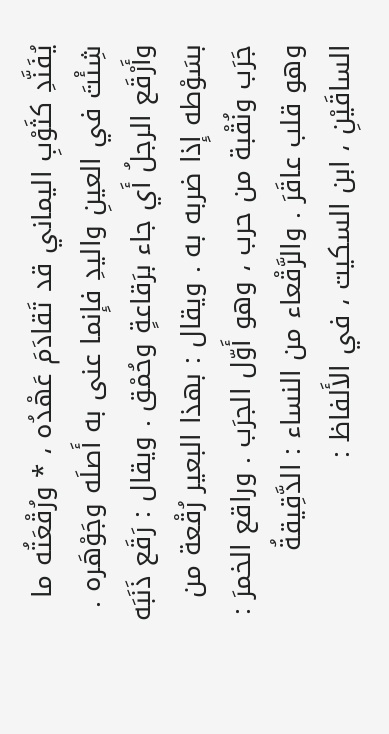يُفَنَّدِ كثَوْبِ اليماني قد تَقادَمَ عَهْدُه ، * ورُقْعَتُه ما شِئْتَ في العينِ واليدِ فإِنما عنى به أَصلَه وجَوْهَره . وأَرْقَع الرجلُ أَي جاء برَقاعةٍ وحُمْق . ويقال : رَقَع ذَنَبَه بسَوْطه إِذا ضربه به . ويقال : بهذا البعير رُقْعة من جَرَب ونُقْبة من حرب ، وهو أَوّل الجرَب . وراقع الخمرَ : وهو قلب عاقَرَ . والرَّقْعاء من النساء : الدَّقِيقةُ الساقَيْنِ ، ابن السكيت ، في الأَلفاظ :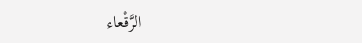الرَّقْعاء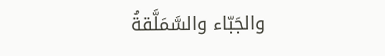والجَبّاء والسَّمَلَّقةُ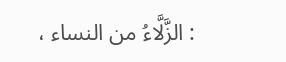: الزَّلَّاءُ من النساء ،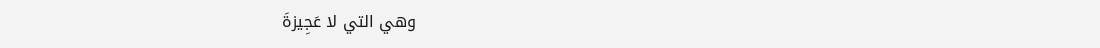وهي التي لا عَجِيزةَ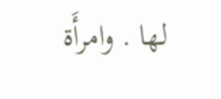لها . وامرأَة